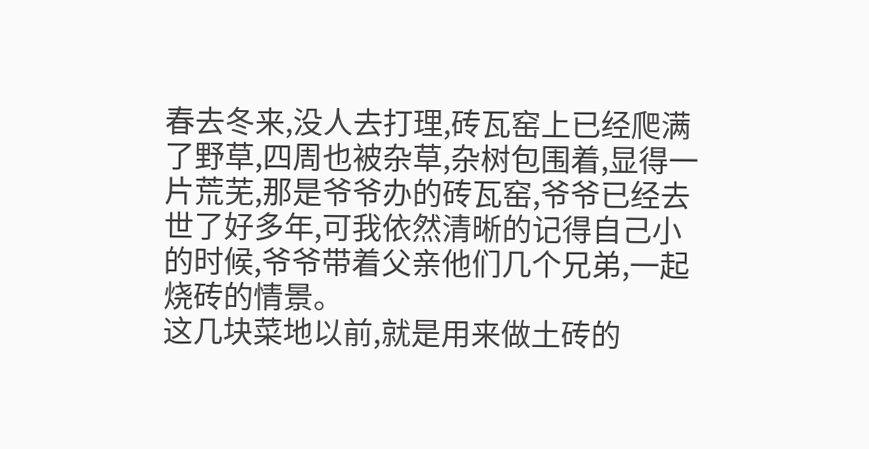春去冬来,没人去打理,砖瓦窑上已经爬满了野草,四周也被杂草,杂树包围着,显得一片荒芜,那是爷爷办的砖瓦窑,爷爷已经去世了好多年,可我依然清晰的记得自己小的时候,爷爷带着父亲他们几个兄弟,一起烧砖的情景。
这几块菜地以前,就是用来做土砖的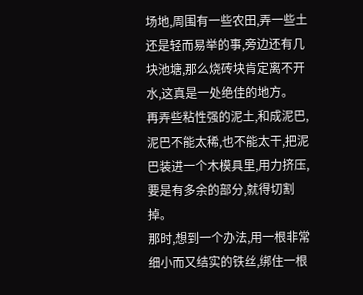场地,周围有一些农田,弄一些土还是轻而易举的事,旁边还有几块池塘,那么烧砖块肯定离不开水,这真是一处绝佳的地方。
再弄些粘性强的泥土,和成泥巴,泥巴不能太稀,也不能太干,把泥巴装进一个木模具里,用力挤压,要是有多余的部分,就得切割掉。
那时,想到一个办法,用一根非常细小而又结实的铁丝,绑住一根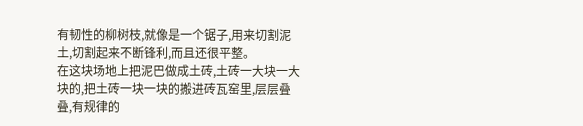有韧性的柳树枝,就像是一个锯子,用来切割泥土,切割起来不断锋利,而且还很平整。
在这块场地上把泥巴做成土砖,土砖一大块一大块的,把土砖一块一块的搬进砖瓦窑里,层层叠叠,有规律的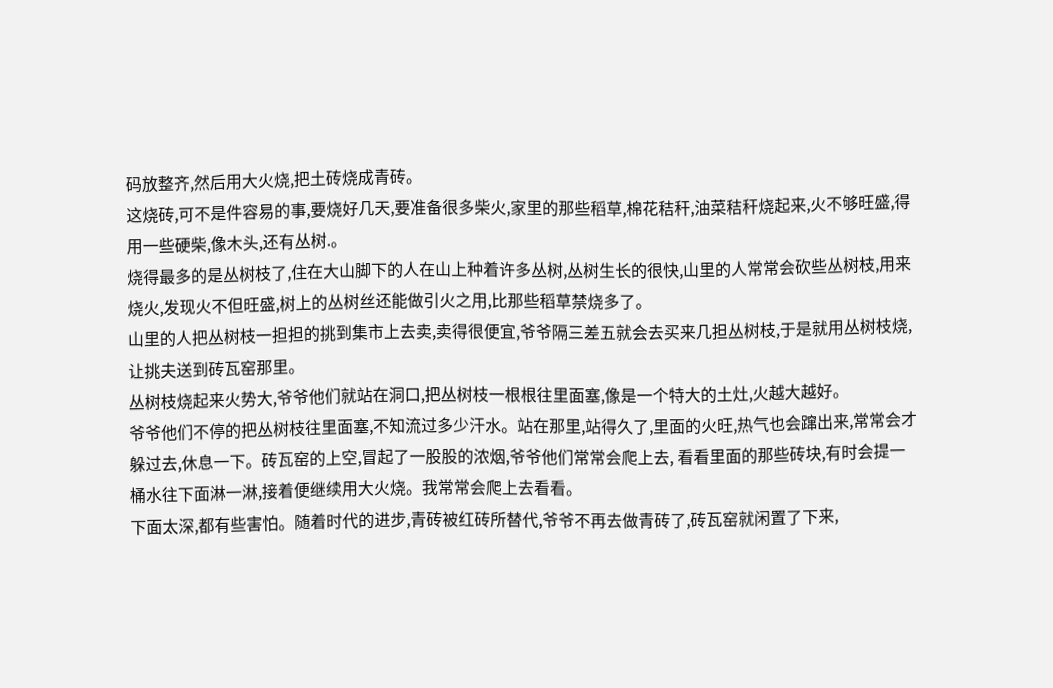码放整齐,然后用大火烧,把土砖烧成青砖。
这烧砖,可不是件容易的事,要烧好几天,要准备很多柴火,家里的那些稻草,棉花秸秆,油菜秸秆烧起来,火不够旺盛,得用一些硬柴,像木头,还有丛树.。
烧得最多的是丛树枝了,住在大山脚下的人在山上种着许多丛树,丛树生长的很快,山里的人常常会砍些丛树枝,用来烧火,发现火不但旺盛,树上的丛树丝还能做引火之用,比那些稻草禁烧多了。
山里的人把丛树枝一担担的挑到集市上去卖,卖得很便宜,爷爷隔三差五就会去买来几担丛树枝,于是就用丛树枝烧,让挑夫送到砖瓦窑那里。
丛树枝烧起来火势大,爷爷他们就站在洞口,把丛树枝一根根往里面塞,像是一个特大的土灶,火越大越好。
爷爷他们不停的把丛树枝往里面塞,不知流过多少汗水。站在那里,站得久了,里面的火旺,热气也会蹿出来,常常会才躲过去,休息一下。砖瓦窑的上空,冒起了一股股的浓烟,爷爷他们常常会爬上去, 看看里面的那些砖块,有时会提一桶水往下面淋一淋,接着便继续用大火烧。我常常会爬上去看看。
下面太深,都有些害怕。随着时代的进步,青砖被红砖所替代,爷爷不再去做青砖了,砖瓦窑就闲置了下来,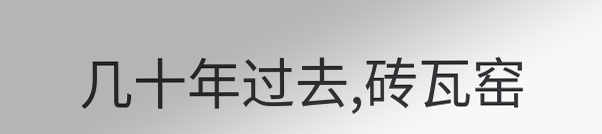几十年过去,砖瓦窑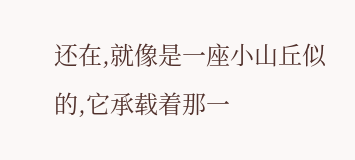还在,就像是一座小山丘似的,它承载着那一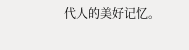代人的美好记忆。